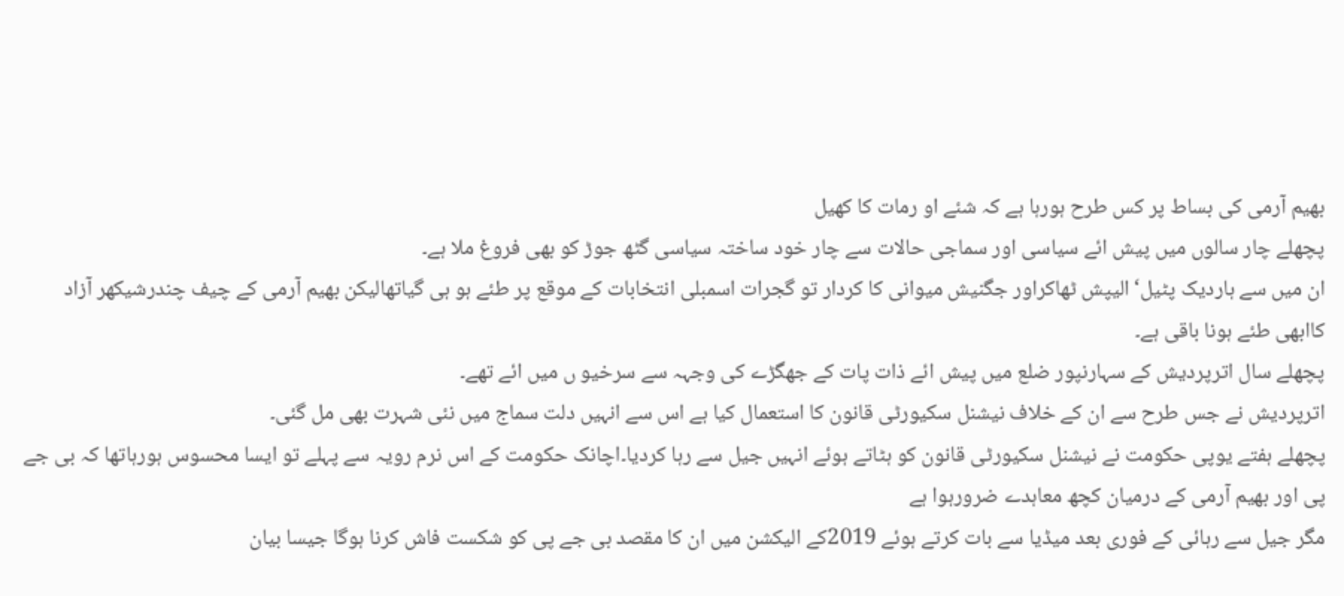بھیم آرمی کی بساط پر کس طرح ہورہا ہے کہ شئے او رمات کا کھیل
پچھلے چار سالوں میں پیش ائے سیاسی اور سماجی حالات سے چار خود ساختہ سیاسی گٹھ جوڑ کو بھی فروغ ملا ہے۔
ان میں سے ہاردیک پٹیل‘الیپش ٹھاکراور جگنیش میوانی کا کردار تو گجرات اسمبلی انتخابات کے موقع پر طئے ہو ہی گیاتھالیکن بھیم آرمی کے چیف چندرشیکھر آزاد کاابھی طئے ہونا باقی ہے۔
پچھلے سال اترپردیش کے سہارنپور ضلع میں پیش ائے ذات پات کے جھگڑے کی وجہہ سے سرخیو ں میں ائے تھے۔
اترپردیش نے جس طرح سے ان کے خلاف نیشنل سکیورٹی قانون کا استعمال کیا ہے اس سے انہیں دلت سماج میں نئی شہرت بھی مل گئی۔
پچھلے ہفتے یوپی حکومت نے نیشنل سکیورٹی قانون کو ہٹاتے ہوئے انہیں جیل سے رہا کردیا۔اچانک حکومت کے اس نرم رویہ سے پہلے تو ایسا محسوس ہورہاتھا کہ بی جے پی اور بھیم آرمی کے درمیان کچھ معاہدے ضرورہوا ہے
مگر جیل سے رہائی کے فوری بعد میڈیا سے بات کرتے ہوئے 2019کے الیکشن میں ان کا مقصد بی جے پی کو شکست فاش کرنا ہوگا جیسا بیان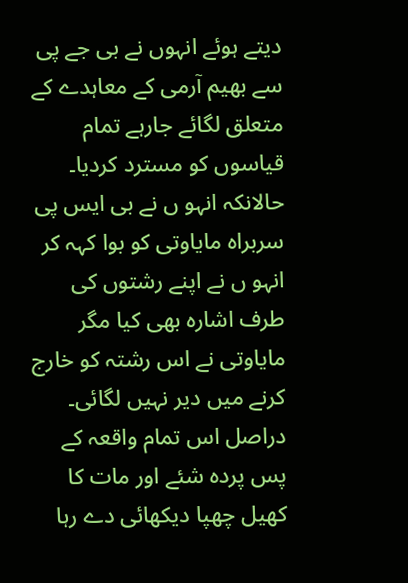دیتے ہوئے انہوں نے بی جے پی سے بھیم آرمی کے معاہدے کے متعلق لگائے جارہے تمام قیاسوں کو مسترد کردیا۔
حالانکہ انہو ں نے بی ایس پی سربراہ مایاوتی کو بوا کہہ کر انہو ں نے اپنے رشتوں کی طرف اشارہ بھی کیا مگر مایاوتی نے اس رشتہ کو خارج کرنے میں دیر نہیں لگائی۔
دراصل اس تمام واقعہ کے پس پردہ شئے اور مات کا کھیل چھپا دیکھائی دے رہا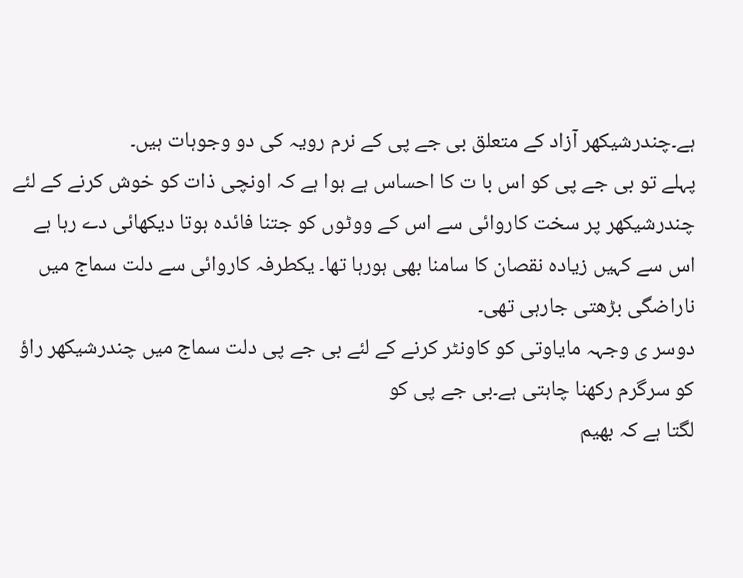ہے۔چندرشیکھر آزاد کے متعلق بی جے پی کے نرم رویہ کی دو وجوہات ہیں۔
پہلے تو بی جے پی کو اس با ت کا احساس ہے ہوا ہے کہ اونچی ذات کو خوش کرنے کے لئے چندرشیکھر پر سخت کاروائی سے اس کے ووٹوں کو جتنا فائدہ ہوتا دیکھائی دے رہا ہے اس سے کہیں زیادہ نقصان کا سامنا بھی ہورہا تھا۔ یکطرفہ کاروائی سے دلت سماج میں ناراضگی بڑھتی جارہی تھی۔
دوسر ی وجہہ مایاوتی کو کاونٹر کرنے کے لئے بی جے پی دلت سماج میں چندرشیکھر راؤ کو سرگرم رکھنا چاہتی ہے۔بی جے پی کو
لگتا ہے کہ بھیم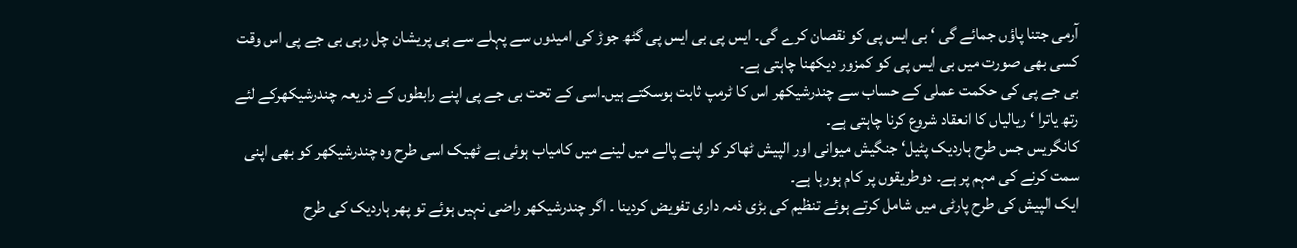آرمی جتنا پاؤں جمائے گی ‘ بی ایس پی کو نقصان کرے گی۔ ایس پی بی ایس پی گٹھ جوڑ کی امیدوں سے پہلے سے ہی پریشان چل رہی بی جے پی اس وقت کسی بھی صورت میں بی ایس پی کو کمزور دیکھنا چاہتی ہے۔
بی جے پی کی حکمت عملی کے حساب سے چندرشیکھر اس کا ٹرمپ ثابت ہوسکتے ہیں۔اسی کے تحت بی جے پی اپنے رابطوں کے ذریعہ چندرشیکھرکے لئے رتھ یاترا ‘ ریالیاں کا انعقاد شروع کرنا چاہتی ہے۔
کانگریس جس طرح ہاردیک پٹیل‘ جنگیش میوانی اور الپیش ٹھاکر کو اپنے پالے میں لینے میں کامیاب ہوئی ہے ٹھیک اسی طرح وہ چندرشیکھر کو بھی اپنی سمت کرنے کی مہم پر ہے۔ دوطریقوں پر کام ہورہا ہے۔
ایک الپیش کی طرح پارٹی میں شامل کرتے ہوئے تنظیم کی بڑی ذمہ داری تفویض کردینا ۔ اگر چندرشیکھر راضی نہیں ہوئے تو پھر ہاردیک کی طرح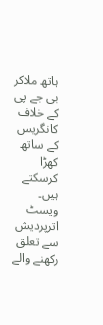ہاتھ ملاکر بی جے پی کے خلاف کانگریس کے ساتھ کھڑا کرسکتے ہیں۔
ویسٹ اترپردیش سے تعلق رکھنے والے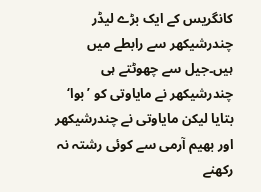کانگریس کے ایک بڑے لیڈر چندرشیکھر سے رابطے میں ہیں۔جیل سے چھوٹتے ہی چندرشیکھر نے مایاوتی کو ’بوا‘ بتایا لیکن مایاوتی نے چندرشیکھر اور بھیم آرمی سے کوئی رشتہ نہ رکھنے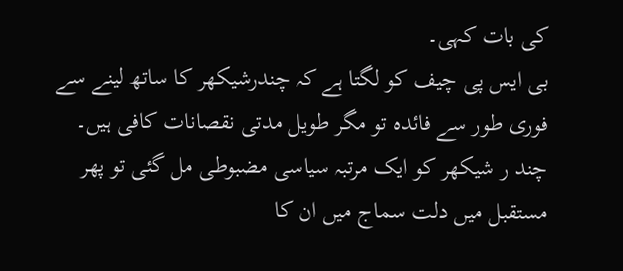کی بات کہی۔
بی ایس پی چیف کو لگتا ہے کہ چندرشیکھر کا ساتھ لینے سے فوری طور سے فائدہ تو مگر طویل مدتی نقصانات کافی ہیں۔
چند ر شیکھر کو ایک مرتبہ سیاسی مضبوطی مل گئی تو پھر مستقبل میں دلت سماج میں ان کا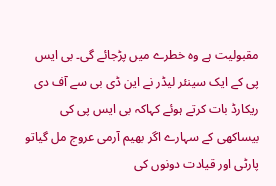مقبولیت ہے وہ خطرے میں پڑجائے گی۔ بی ایس پی کے ایک سینئر لیڈر نے این ڈی بی سے آف دی ریکارڈ بات کرتے ہوئے کہاکہ بی ایس پی کی بیساکھی کے سہارے اگر بھیم آرمی عروج مل گیاتو پارٹی اور قیادت دونوں کی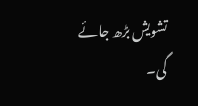تشویش بڑھ جائے گی۔